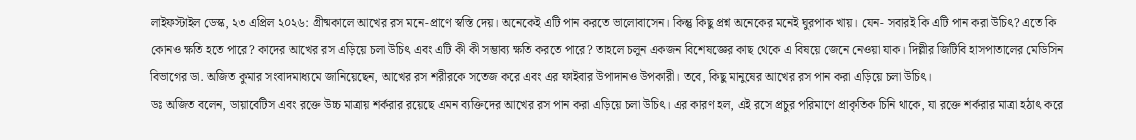লাইফস্টাইল ডেস্ক, ২৩ এপ্রিল ২০২৬: গ্রীষ্মকালে আখের রস মনে-প্রাণে স্বস্তি দেয়। অনেকেই এটি পান করতে ভালোবাসেন। কিন্তু কিছু প্রশ্ন অনেকের মনেই ঘুরপাক খায়। যেন- সবারই কি এটি পান করা উচিৎ? এতে কি কোনও ক্ষতি হতে পারে? কাদের আখের রস এড়িয়ে চলা উচিৎ এবং এটি কী কী সম্ভাব্য ক্ষতি করতে পারে? তাহলে চলুন একজন বিশেষজ্ঞের কাছ থেকে এ বিষয়ে জেনে নেওয়া যাক। দিল্লীর জিটিবি হাসপাতালের মেডিসিন বিভাগের ডা. অজিত কুমার সংবাদমাধ্যমে জানিয়েছেন, আখের রস শরীরকে সতেজ করে এবং এর ফাইবার উপাদানও উপকারী। তবে, কিছু মানুষের আখের রস পান করা এড়িয়ে চলা উচিৎ।
ডঃ অজিত বলেন, ডায়াবেটিস এবং রক্তে উচ্চ মাত্রায় শর্করার রয়েছে এমন ব্যক্তিদের আখের রস পান করা এড়িয়ে চলা উচিৎ। এর কারণ হল, এই রসে প্রচুর পরিমাণে প্রাকৃতিক চিনি থাকে, যা রক্তে শর্করার মাত্রা হঠাৎ করে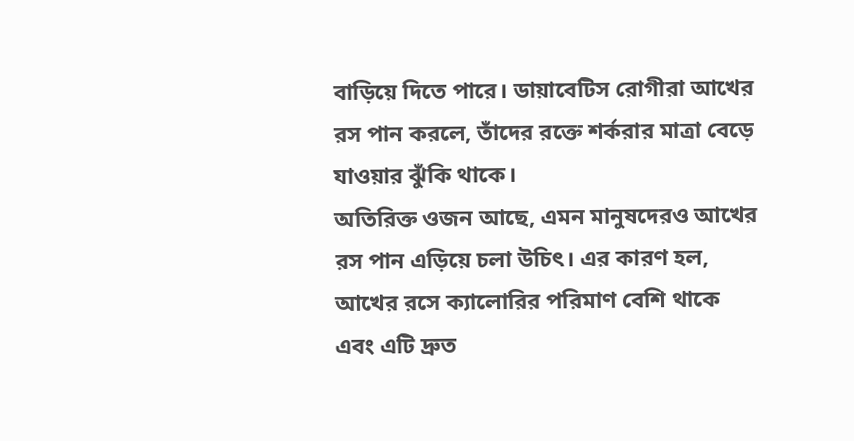বাড়িয়ে দিতে পারে। ডায়াবেটিস রোগীরা আখের রস পান করলে, তাঁদের রক্তে শর্করার মাত্রা বেড়ে যাওয়ার ঝুঁকি থাকে।
অতিরিক্ত ওজন আছে, এমন মানুষদেরও আখের রস পান এড়িয়ে চলা উচিৎ। এর কারণ হল, আখের রসে ক্যালোরির পরিমাণ বেশি থাকে এবং এটি দ্রুত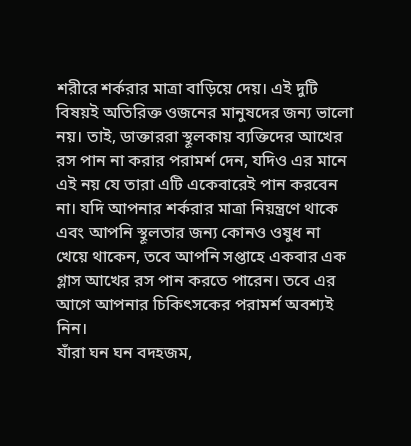শরীরে শর্করার মাত্রা বাড়িয়ে দেয়। এই দুটি বিষয়ই অতিরিক্ত ওজনের মানুষদের জন্য ভালো নয়। তাই, ডাক্তাররা স্থূলকায় ব্যক্তিদের আখের রস পান না করার পরামর্শ দেন, যদিও এর মানে এই নয় যে তারা এটি একেবারেই পান করবেন না। যদি আপনার শর্করার মাত্রা নিয়ন্ত্রণে থাকে এবং আপনি স্থূলতার জন্য কোনও ওষুধ না খেয়ে থাকেন, তবে আপনি সপ্তাহে একবার এক গ্লাস আখের রস পান করতে পারেন। তবে এর আগে আপনার চিকিৎসকের পরামর্শ অবশ্যই নিন।
যাঁরা ঘন ঘন বদহজম,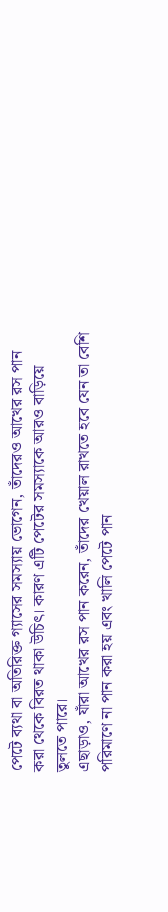পেটে ব্যথা বা অতিরিক্ত গ্যাসের সমস্যায় ভোগেন, তাঁদেরও আখের রস পান করা থেকে বিরত থাকা উচিৎ। কারণ এটি পেটের সমস্যাকে আরও বাড়িয়ে তুলতে পারে।
এছাড়াও, যাঁরা আখের রস পান করেন, তাঁদের খেয়াল রাখতে হবে যেন তা বেশি পরিমাণে না পান করা হয় এবং খালি পেটে পান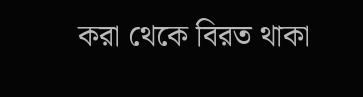করা থেকে বিরত থাকা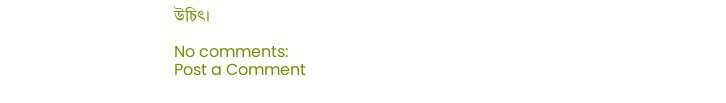উচিৎ।

No comments:
Post a Comment